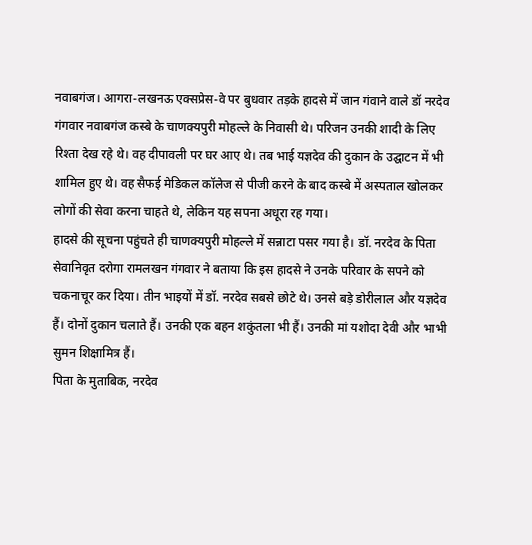नवाबगंज। आगरा-लखनऊ एक्सप्रेस-वे पर बुधवार तड़के हादसे में जान गंवाने वाले डॉ नरदेव गंगवार नवाबगंज कस्बे के चाणक्यपुरी मोहल्ले के निवासी थे। परिजन उनकी शादी के लिए रिश्ता देख रहे थे। वह दीपावली पर घर आए थे। तब भाई यज्ञदेव की दुकान के उद्घाटन में भी शामिल हुए थे। वह सैफई मेडिकल कॉलेज से पीजी करने के बाद कस्बे में अस्पताल खोलकर लोगों की सेवा करना चाहते थे, लेकिन यह सपना अधूरा रह गया।
हादसे की सूचना पहुंचते ही चाणक्यपुरी मोहल्ले में सन्नाटा पसर गया है। डॉ. नरदेव के पिता सेवानिवृत दरोगा रामलखन गंगवार ने बताया कि इस हादसे ने उनके परिवार के सपने को चकनाचूर कर दिया। तीन भाइयों में डॉ. नरदेव सबसे छोटे थे। उनसे बड़े डोरीलाल और यज्ञदेव हैं। दोनों दुकान चलाते हैं। उनकी एक बहन शकुंतला भी हैं। उनकी मां यशोदा देवी और भाभी सुमन शिक्षामित्र हैं।
पिता के मुताबिक, नरदेव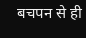बचपन से ही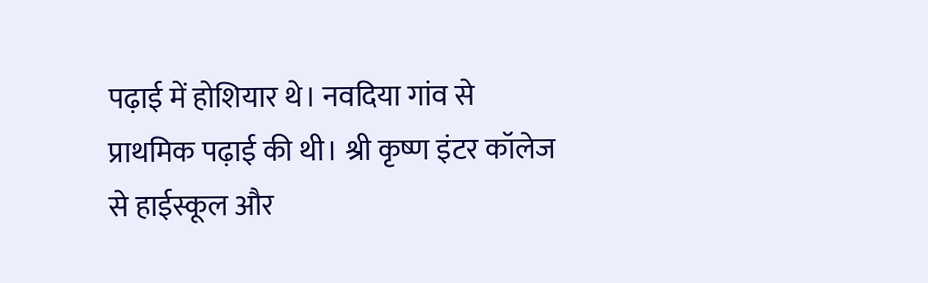पढ़ाई में होशियार थे। नवदिया गांव से प्राथमिक पढ़ाई की थी। श्री कृष्ण इंटर कॉलेज से हाईस्कूल और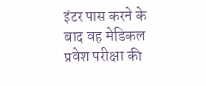इंटर पास करने के बाद वह मेडिकल प्रवेश परीक्षा की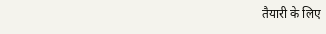तैयारी के लिए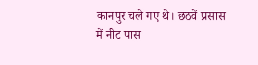कानपुर चले गए थे। छठवें प्रसास में नीट पास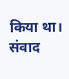किया था। संवाद